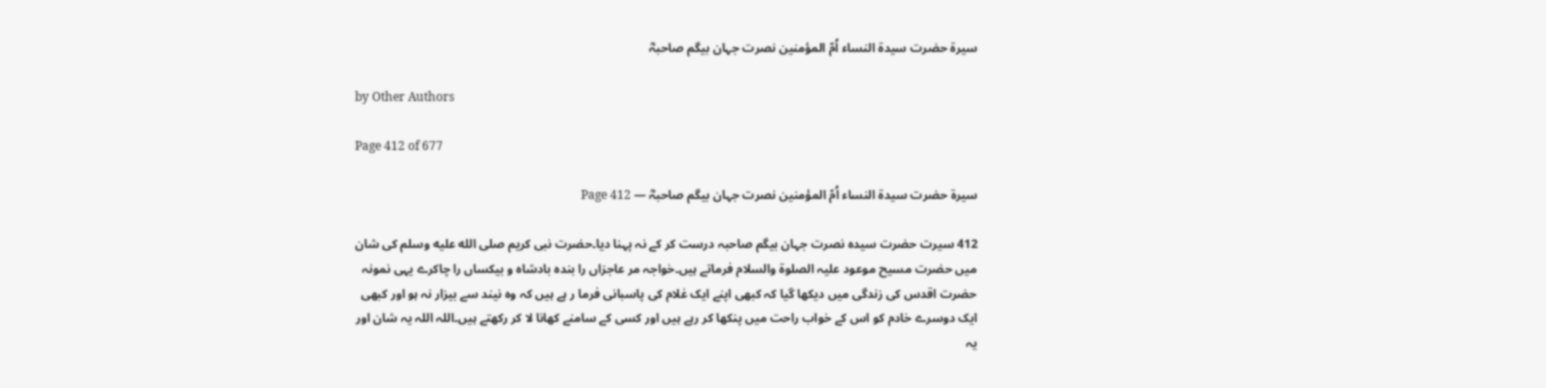سیرۃ حضرت سیدۃ النساء اُمّ المؤمنین نصرت جہان بیگم صاحبہؓ

by Other Authors

Page 412 of 677

سیرۃ حضرت سیدۃ النساء اُمّ المؤمنین نصرت جہان بیگم صاحبہؓ — Page 412

412 سیرت حضرت سیدہ نصرت جہان بیگم صاحبہ درست کر کے نہ پہنا دیا۔حضرت نبی کریم صلى الله عليه وسلم کی شان میں حضرت مسیح موعود علیہ الصلوۃ والسلام فرماتے ہیں۔خواجہ مر عاجزاں را بنده بادشاہ و بیکساں را چاکرے یہی نمونہ حضرت اقدس کی زندگی میں دیکھا گیا کہ کبھی اپنے ایک غلام کی پاسبانی فرما ر ہے ہیں کہ وہ نیند سے بیزار نہ ہو اور کبھی ایک دوسرے خادم کو اس کے خواب راحت میں پنکھا کر رہے ہیں اور کسی کے سامنے کھانا لا کر رکھتے ہیں۔اللہ اللہ یہ شان اور یہ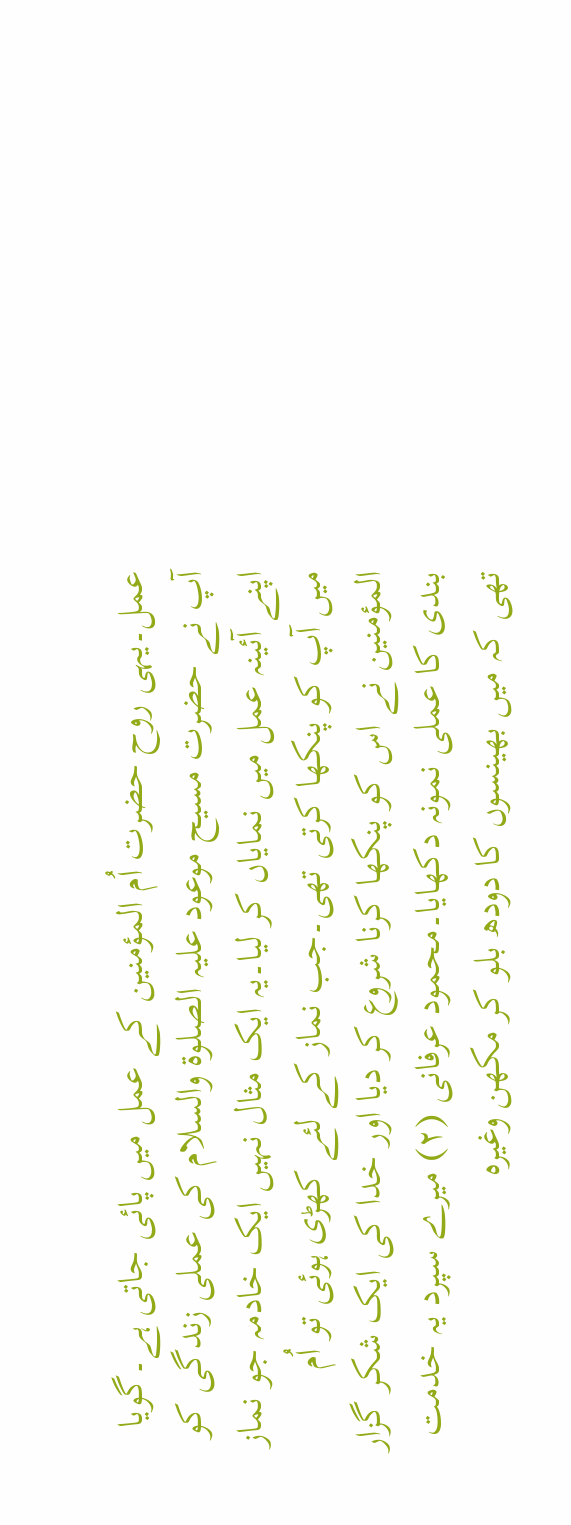عمل۔یہی روح حضرت اُم المؤمنین کے عمل میں پائی جاتی ہے۔گویا آپ نے حضرت مسیح موعود علیہ الصلوۃ والسلام کی عملی زندگی کو اپنے آئینہ عمل میں نمایاں کر لیا۔یہ ایک مثال نہیں ایک خادمہ جو نماز میں آپ کو پنکھا کرتی تھی۔جب نماز کے لئے کھڑی ہوئی تو اُم المؤمنین نے اس کو پنکھا کرنا شروع کر دیا اور خدا کی ایک شکر گزار بندی کا عملی نمونہ دکھایا۔محمود عرفانی (۲) میرے سپرد یہ خدمت تھی کہ میں بھینسوں کا دودھ بلو کر مکھن وغیرہ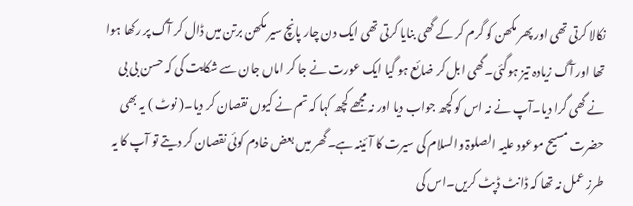نکالا کرتی تھی اور پھر مکھن کو گرم کر کے گھی بنایا کرتی تھی ایک دن چار پانچ سیر مکھن برتن میں ڈال کر آگ پر رکھا ہوا تھا اور آگ زیادہ تیز ہوگئی۔گھی ابل کر ضائع ہو گیا ایک عورت نے جا کر اماں جان سے شکایت کی کہ حسن بی بی نے گھی گرا دیا۔آپ نے نہ اس کو کچھ جواب دیا اور نہ مجھے کچھ کہا کہ تم نے کیوں نقصان کر دیا۔( نوٹ ) یہ بھی حضرت مسیح موعود علیہ الصلوۃ والسلام کی سیرت کا آئینہ ہے۔گھر میں بعض خادم کوئی نقصان کر دیتے تو آپ کا یہ طرز عمل نہ تھا کہ ڈانٹ ڈپٹ کریں۔اس کی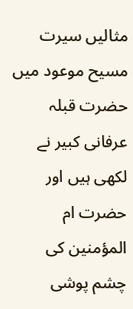مثالیں سیرت مسیح موعود میں حضرت قبلہ عرفانی کبیر نے لکھی ہیں اور حضرت ام المؤمنین کی چشم پوشی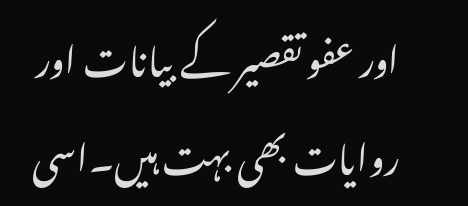اور عفو تقصیر کے بیانات اور روایات بھی بہت ہیں۔اسی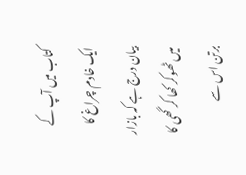کتاب میں آپ کے ایک خادم چراغ کا بیان درج ہے کہ بازار میں ٹھوکر کھا کر گھی کا برتن اس سے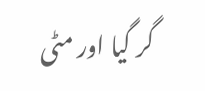گر گیا اور مٹی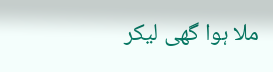ملا ہوا گھی لیکر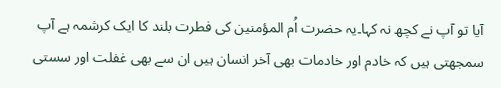آیا تو آپ نے کچھ نہ کہا۔یہ حضرت اُم المؤمنین کی فطرت بلند کا ایک کرشمہ ہے آپ سمجھتی ہیں کہ خادم اور خادمات بھی آخر انسان ہیں ان سے بھی غفلت اور سستی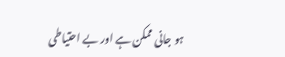ہو جانی ممکن ہے اور بے احتیاطی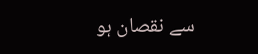سے نقصان ہو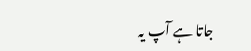جاتا ہے آپ یہ